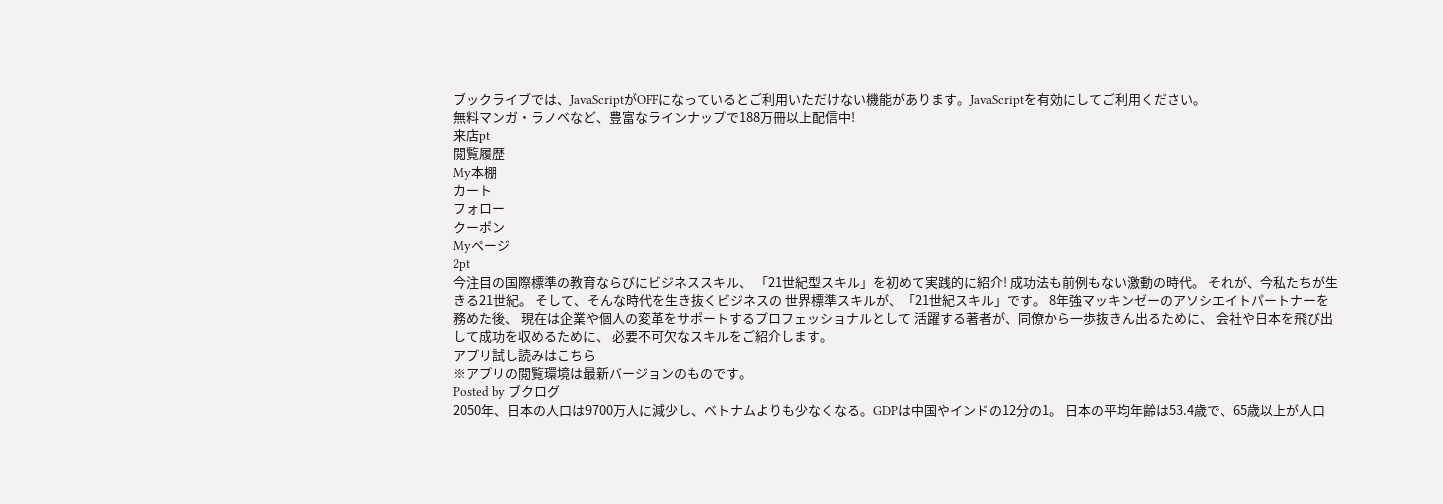ブックライブでは、JavaScriptがOFFになっているとご利用いただけない機能があります。JavaScriptを有効にしてご利用ください。
無料マンガ・ラノベなど、豊富なラインナップで188万冊以上配信中!
来店pt
閲覧履歴
My本棚
カート
フォロー
クーポン
Myページ
2pt
今注目の国際標準の教育ならびにビジネススキル、 「21世紀型スキル」を初めて実践的に紹介! 成功法も前例もない激動の時代。 それが、今私たちが生きる21世紀。 そして、そんな時代を生き抜くビジネスの 世界標準スキルが、「21世紀スキル」です。 8年強マッキンゼーのアソシエイトパートナーを務めた後、 現在は企業や個人の変革をサポートするプロフェッショナルとして 活躍する著者が、同僚から一歩抜きん出るために、 会社や日本を飛び出して成功を収めるために、 必要不可欠なスキルをご紹介します。
アプリ試し読みはこちら
※アプリの閲覧環境は最新バージョンのものです。
Posted by ブクログ
2050年、日本の人口は9700万人に減少し、ベトナムよりも少なくなる。GDPは中国やインドの12分の1。 日本の平均年齢は53.4歳で、65歳以上が人口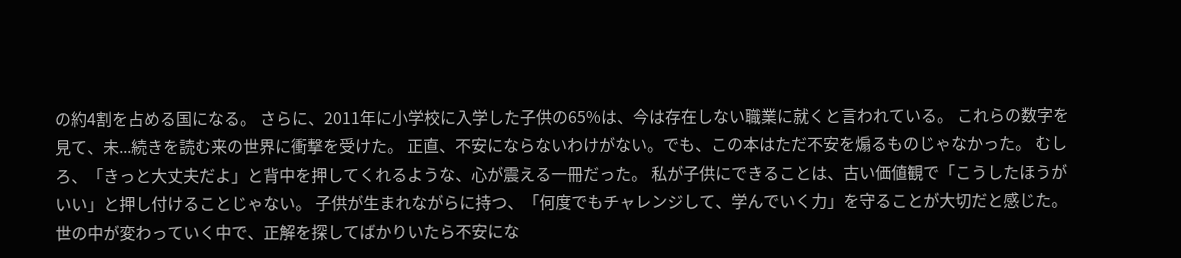の約4割を占める国になる。 さらに、2011年に小学校に入学した子供の65%は、今は存在しない職業に就くと言われている。 これらの数字を見て、未...続きを読む来の世界に衝撃を受けた。 正直、不安にならないわけがない。でも、この本はただ不安を煽るものじゃなかった。 むしろ、「きっと大丈夫だよ」と背中を押してくれるような、心が震える一冊だった。 私が子供にできることは、古い価値観で「こうしたほうがいい」と押し付けることじゃない。 子供が生まれながらに持つ、「何度でもチャレンジして、学んでいく力」を守ることが大切だと感じた。 世の中が変わっていく中で、正解を探してばかりいたら不安にな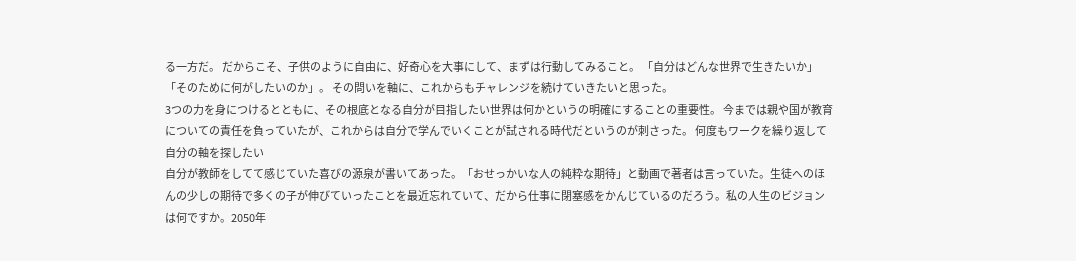る一方だ。 だからこそ、子供のように自由に、好奇心を大事にして、まずは行動してみること。 「自分はどんな世界で生きたいか」「そのために何がしたいのか」。 その問いを軸に、これからもチャレンジを続けていきたいと思った。
3つの力を身につけるとともに、その根底となる自分が目指したい世界は何かというの明確にすることの重要性。 今までは親や国が教育についての責任を負っていたが、これからは自分で学んでいくことが試される時代だというのが刺さった。 何度もワークを繰り返して自分の軸を探したい
自分が教師をしてて感じていた喜びの源泉が書いてあった。「おせっかいな人の純粋な期待」と動画で著者は言っていた。生徒へのほんの少しの期待で多くの子が伸びていったことを最近忘れていて、だから仕事に閉塞感をかんじているのだろう。私の人生のビジョンは何ですか。2050年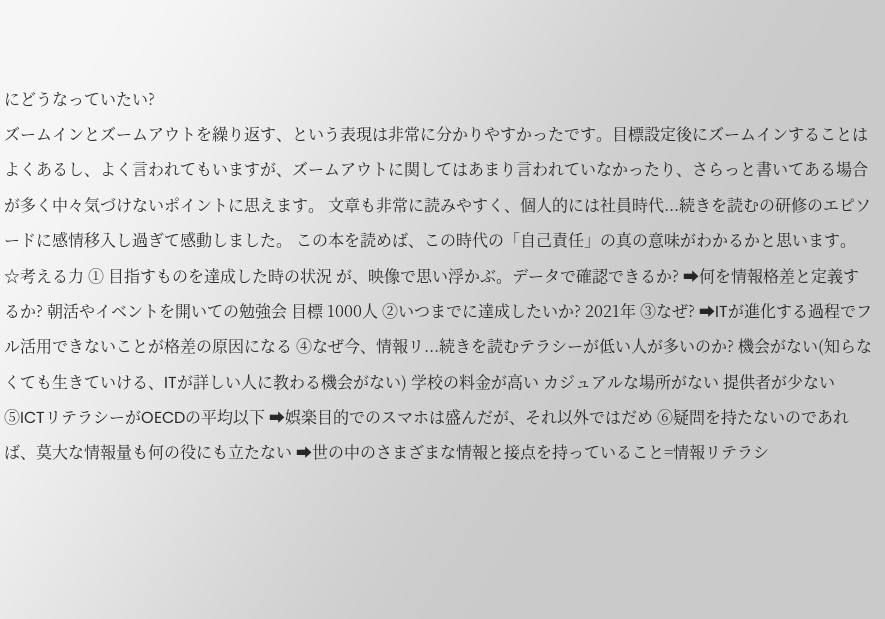にどうなっていたい?
ズームインとズームアウトを繰り返す、という表現は非常に分かりやすかったです。目標設定後にズームインすることはよくあるし、よく言われてもいますが、ズームアウトに関してはあまり言われていなかったり、さらっと書いてある場合が多く中々気づけないポイントに思えます。 文章も非常に読みやすく、個人的には社員時代...続きを読むの研修のエピソードに感情移入し過ぎて感動しました。 この本を読めば、この時代の「自己責任」の真の意味がわかるかと思います。
☆考える力 ① 目指すものを達成した時の状況 が、映像で思い浮かぶ。データで確認できるか? ➡何を情報格差と定義するか? 朝活やイベントを開いての勉強会 目標 1000人 ②いつまでに達成したいか? 2021年 ③なぜ? ➡ITが進化する過程でフル活用できないことが格差の原因になる ④なぜ今、情報リ...続きを読むテラシーが低い人が多いのか? 機会がない(知らなくても生きていける、ITが詳しい人に教わる機会がない) 学校の料金が高い カジュアルな場所がない 提供者が少ない ⑤ICTリテラシーがOECDの平均以下 ➡娯楽目的でのスマホは盛んだが、それ以外ではだめ ⑥疑問を持たないのであれば、莫大な情報量も何の役にも立たない ➡世の中のさまざまな情報と接点を持っていること=情報リテラシ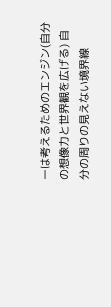ーは考えるためのエンジン(自分の想像力と世界観を広げる) 自分の周りの見えない境界線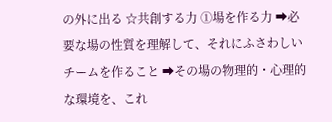の外に出る ☆共創する力 ①場を作る力 ➡必要な場の性質を理解して、それにふさわしいチームを作ること ➡その場の物理的・心理的な環境を、これ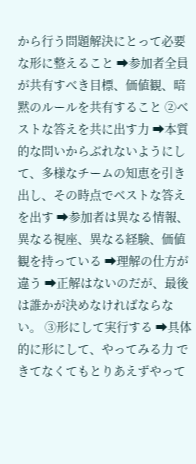から行う問題解決にとって必要な形に整えること ➡参加者全員が共有すべき目標、価値観、暗黙のルールを共有すること ②ベストな答えを共に出す力 ➡本質的な問いからぶれないようにして、多様なチームの知恵を引き出し、その時点でベストな答えを出す ➡参加者は異なる情報、異なる視座、異なる経験、価値観を持っている ➡理解の仕方が違う ➡正解はないのだが、最後は誰かが決めなければならない。 ③形にして実行する ➡具体的に形にして、やってみる力 できてなくてもとりあえずやって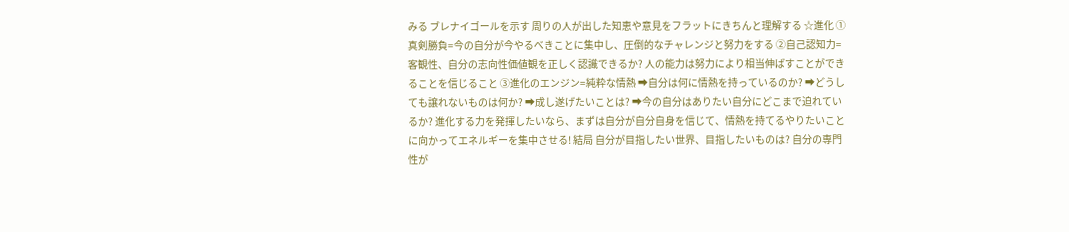みる ブレナイゴールを示す 周りの人が出した知恵や意見をフラットにきちんと理解する ☆進化 ①真剣勝負=今の自分が今やるべきことに集中し、圧倒的なチャレンジと努力をする ②自己認知力=客観性、自分の志向性価値観を正しく認識できるか? 人の能力は努力により相当伸ばすことができることを信じること ③進化のエンジン=純粋な情熱 ➡自分は何に情熱を持っているのか? ➡どうしても譲れないものは何か? ➡成し遂げたいことは? ➡今の自分はありたい自分にどこまで迫れているか? 進化する力を発揮したいなら、まずは自分が自分自身を信じて、情熱を持てるやりたいことに向かってエネルギーを集中させる! 結局 自分が目指したい世界、目指したいものは? 自分の専門性が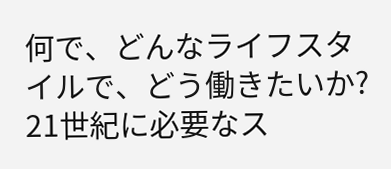何で、どんなライフスタイルで、どう働きたいか? 21世紀に必要なス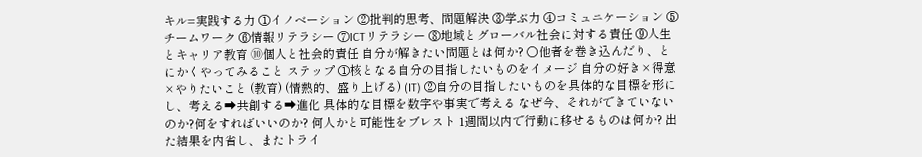キル=実践する力 ①イノベーション ②批判的思考、問題解決 ③学ぶ力 ④コミュニケーション ⑤チームワーク ⑥情報リテラシー ⑦ICTリテラシー ⑧地域とグローバル社会に対する責任 ⑨人生とキャリア教育 ⑩個人と社会的責任 自分が解きたい問題とは何か? 〇他者を巻き込んだり、とにかくやってみること ステップ ①核となる自分の目指したいものをイメージ 自分の好き×得意×やりたいこと (教育) (情熱的、盛り上げる) (IT) ②自分の目指したいものを具体的な目標を形にし、考える➡共創する➡進化 具体的な目標を数字や事実で考える なぜ今、それができていないのか?何をすればいいのか? 何人かと可能性をブレスト 1週間以内で行動に移せるものは何か? 出た結果を内省し、またトライ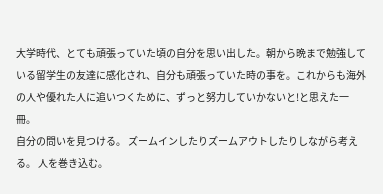大学時代、とても頑張っていた頃の自分を思い出した。朝から晩まで勉強している留学生の友達に感化され、自分も頑張っていた時の事を。これからも海外の人や優れた人に追いつくために、ずっと努力していかないと!と思えた一冊。
自分の問いを見つける。 ズームインしたりズームアウトしたりしながら考える。 人を巻き込む。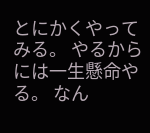とにかくやってみる。 やるからには一生懸命やる。 なん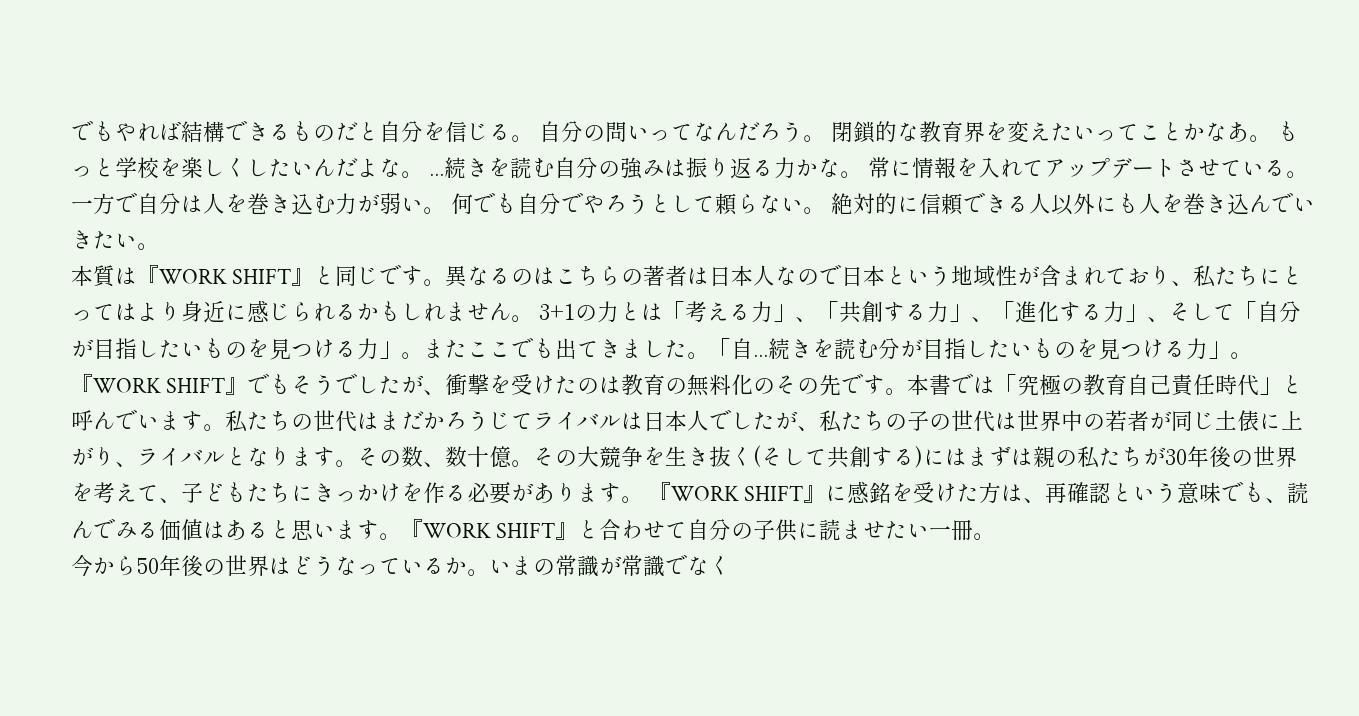でもやれば結構できるものだと自分を信じる。 自分の問いってなんだろう。 閉鎖的な教育界を変えたいってことかなあ。 もっと学校を楽しくしたいんだよな。 ...続きを読む自分の強みは振り返る力かな。 常に情報を入れてアップデートさせている。 一方で自分は人を巻き込む力が弱い。 何でも自分でやろうとして頼らない。 絶対的に信頼できる人以外にも人を巻き込んでいきたい。
本質は『WORK SHIFT』と同じです。異なるのはこちらの著者は日本人なので日本という地域性が含まれており、私たちにとってはより身近に感じられるかもしれません。 3+1の力とは「考える力」、「共創する力」、「進化する力」、そして「自分が目指したいものを見つける力」。またここでも出てきました。「自...続きを読む分が目指したいものを見つける力」。 『WORK SHIFT』でもそうでしたが、衝撃を受けたのは教育の無料化のその先です。本書では「究極の教育自己責任時代」と呼んでいます。私たちの世代はまだかろうじてライバルは日本人でしたが、私たちの子の世代は世界中の若者が同じ土俵に上がり、ライバルとなります。その数、数十億。その大競争を生き抜く(そして共創する)にはまずは親の私たちが30年後の世界を考えて、子どもたちにきっかけを作る必要があります。 『WORK SHIFT』に感銘を受けた方は、再確認という意味でも、読んでみる価値はあると思います。『WORK SHIFT』と合わせて自分の子供に読ませたい一冊。
今から50年後の世界はどうなっているか。いまの常識が常識でなく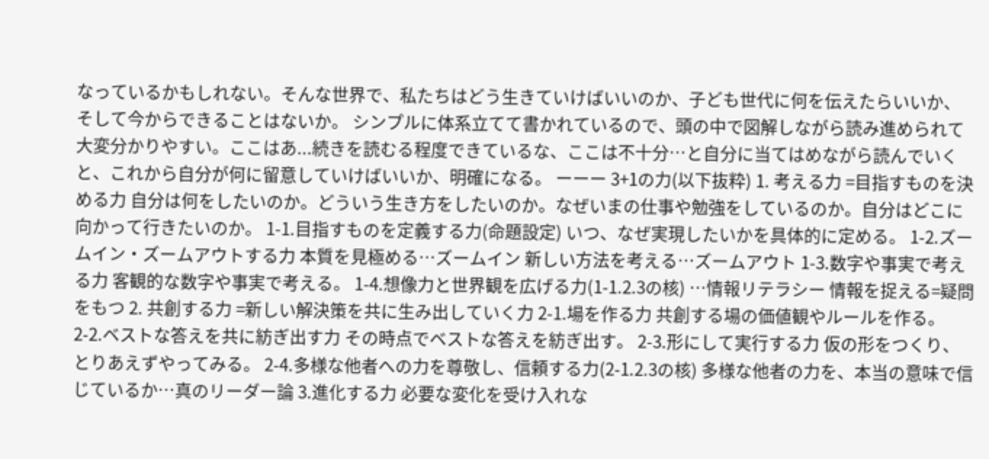なっているかもしれない。そんな世界で、私たちはどう生きていけばいいのか、子ども世代に何を伝えたらいいか、そして今からできることはないか。 シンプルに体系立てて書かれているので、頭の中で図解しながら読み進められて大変分かりやすい。ここはあ...続きを読むる程度できているな、ここは不十分…と自分に当てはめながら読んでいくと、これから自分が何に留意していけばいいか、明確になる。 ーーー 3+1の力(以下抜粋) 1. 考える力 =目指すものを決める力 自分は何をしたいのか。どういう生き方をしたいのか。なぜいまの仕事や勉強をしているのか。自分はどこに向かって行きたいのか。 1-1.目指すものを定義する力(命題設定) いつ、なぜ実現したいかを具体的に定める。 1-2.ズームイン・ズームアウトする力 本質を見極める…ズームイン 新しい方法を考える…ズームアウト 1-3.数字や事実で考える力 客観的な数字や事実で考える。 1-4.想像力と世界観を広げる力(1-1.2.3の核) …情報リテラシー 情報を捉える=疑問をもつ 2. 共創する力 =新しい解決策を共に生み出していく力 2-1.場を作る力 共創する場の価値観やルールを作る。 2-2.ベストな答えを共に紡ぎ出す力 その時点でベストな答えを紡ぎ出す。 2-3.形にして実行する力 仮の形をつくり、とりあえずやってみる。 2-4.多様な他者への力を尊敬し、信頼する力(2-1.2.3の核) 多様な他者の力を、本当の意味で信じているか…真のリーダー論 3.進化する力 必要な変化を受け入れな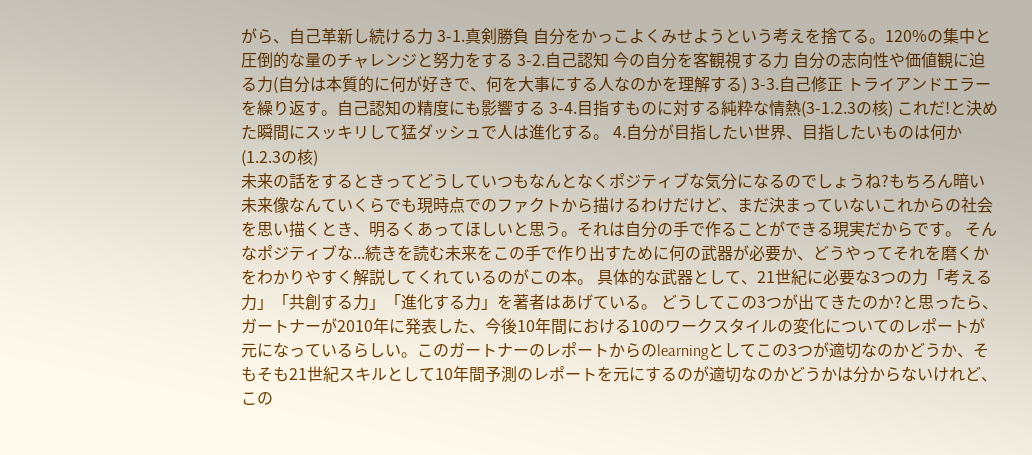がら、自己革新し続ける力 3-1.真剣勝負 自分をかっこよくみせようという考えを捨てる。120%の集中と圧倒的な量のチャレンジと努力をする 3-2.自己認知 今の自分を客観視する力 自分の志向性や価値観に迫る力(自分は本質的に何が好きで、何を大事にする人なのかを理解する) 3-3.自己修正 トライアンドエラーを繰り返す。自己認知の精度にも影響する 3-4.目指すものに対する純粋な情熱(3-1.2.3の核) これだ!と決めた瞬間にスッキリして猛ダッシュで人は進化する。 4.自分が目指したい世界、目指したいものは何か(1.2.3の核)
未来の話をするときってどうしていつもなんとなくポジティブな気分になるのでしょうね?もちろん暗い未来像なんていくらでも現時点でのファクトから描けるわけだけど、まだ決まっていないこれからの社会を思い描くとき、明るくあってほしいと思う。それは自分の手で作ることができる現実だからです。 そんなポジティブな...続きを読む未来をこの手で作り出すために何の武器が必要か、どうやってそれを磨くかをわかりやすく解説してくれているのがこの本。 具体的な武器として、21世紀に必要な3つの力「考える力」「共創する力」「進化する力」を著者はあげている。 どうしてこの3つが出てきたのか?と思ったら、ガートナーが2010年に発表した、今後10年間における10のワークスタイルの変化についてのレポートが元になっているらしい。このガートナーのレポートからのlearningとしてこの3つが適切なのかどうか、そもそも21世紀スキルとして10年間予測のレポートを元にするのが適切なのかどうかは分からないけれど、この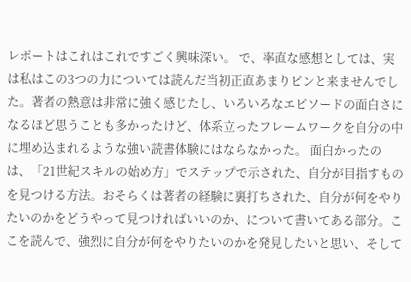レポートはこれはこれですごく興味深い。 で、率直な感想としては、実は私はこの3つの力については読んだ当初正直あまりピンと来ませんでした。著者の熱意は非常に強く感じたし、いろいろなエピソードの面白さになるほど思うことも多かったけど、体系立ったフレームワークを自分の中に埋め込まれるような強い読書体験にはならなかった。 面白かったのは、「21世紀スキルの始め方」でステップで示された、自分が目指すものを見つける方法。おそらくは著者の経験に裏打ちされた、自分が何をやりたいのかをどうやって見つければいいのか、について書いてある部分。ここを読んで、強烈に自分が何をやりたいのかを発見したいと思い、そして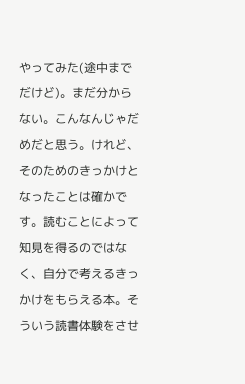やってみた(途中までだけど)。まだ分からない。こんなんじゃだめだと思う。けれど、そのためのきっかけとなったことは確かです。読むことによって知見を得るのではなく、自分で考えるきっかけをもらえる本。そういう読書体験をさせ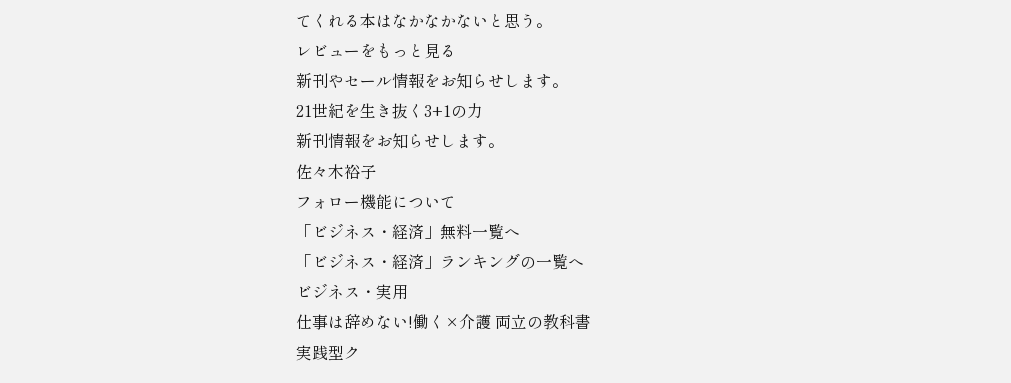てくれる本はなかなかないと思う。
レビューをもっと見る
新刊やセール情報をお知らせします。
21世紀を生き抜く3+1の力
新刊情報をお知らせします。
佐々木裕子
フォロー機能について
「ビジネス・経済」無料一覧へ
「ビジネス・経済」ランキングの一覧へ
ビジネス・実用
仕事は辞めない!働く×介護 両立の教科書
実践型ク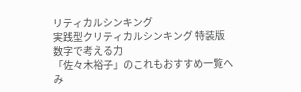リティカルシンキング
実践型クリティカルシンキング 特装版
数字で考える力
「佐々木裕子」のこれもおすすめ一覧へ
み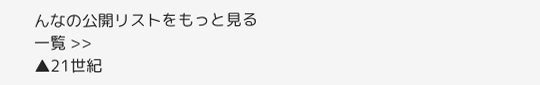んなの公開リストをもっと見る
一覧 >>
▲21世紀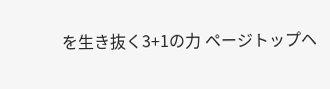を生き抜く3+1の力 ページトップヘ